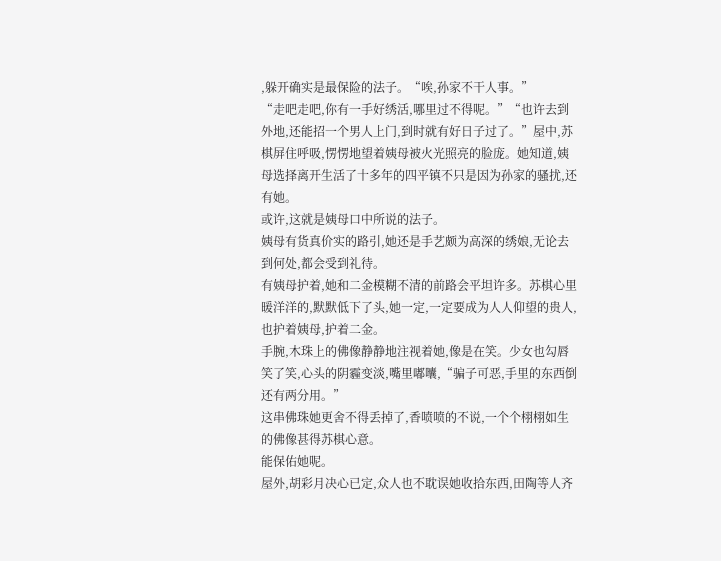,躲开确实是最保险的法子。“唉,孙家不干人事。”
“走吧走吧,你有一手好绣活,哪里过不得呢。”“也许去到外地,还能招一个男人上门,到时就有好日子过了。”屋中,苏棋屏住呼吸,愣愣地望着姨母被火光照亮的脸庞。她知道,姨母选择离开生活了十多年的四平镇不只是因为孙家的骚扰,还有她。
或许,这就是姨母口中所说的法子。
姨母有货真价实的路引,她还是手艺颇为高深的绣娘,无论去到何处,都会受到礼待。
有姨母护着,她和二金模糊不清的前路会平坦许多。苏棋心里暖洋洋的,默默低下了头,她一定,一定要成为人人仰望的贵人,也护着姨母,护着二金。
手腕,木珠上的佛像静静地注视着她,像是在笑。少女也勾唇笑了笑,心头的阴霾变淡,嘴里嘟囔,“骗子可恶,手里的东西倒还有两分用。”
这串佛珠她更舍不得丢掉了,香喷喷的不说,一个个栩栩如生的佛像甚得苏棋心意。
能保佑她呢。
屋外,胡彩月决心已定,众人也不耽误她收拾东西,田陶等人齐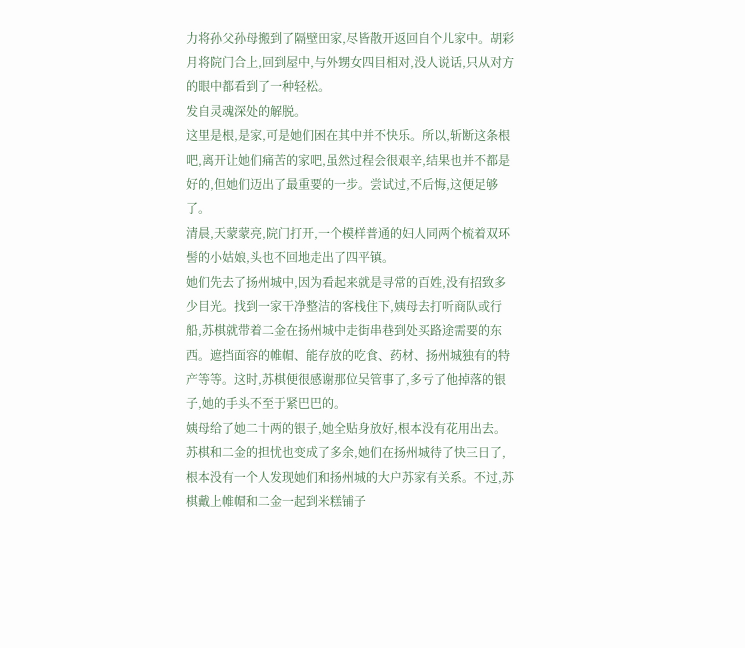力将孙父孙母搬到了隔壁田家,尽皆散开返回自个儿家中。胡彩月将院门合上,回到屋中,与外甥女四目相对,没人说话,只从对方的眼中都看到了一种轻松。
发自灵魂深处的解脱。
这里是根,是家,可是她们困在其中并不快乐。所以,斩断这条根吧,离开让她们痛苦的家吧,虽然过程会很艰辛,结果也并不都是好的,但她们迈出了最重要的一步。尝试过,不后悔,这便足够了。
清晨,天蒙蒙亮,院门打开,一个模样普通的妇人同两个梳着双环髻的小姑娘,头也不回地走出了四平镇。
她们先去了扬州城中,因为看起来就是寻常的百姓,没有招致多少目光。找到一家干净整洁的客栈住下,姨母去打听商队或行船,苏棋就带着二金在扬州城中走街串巷到处买路途需要的东西。遮挡面容的帷帽、能存放的吃食、药材、扬州城独有的特产等等。这时,苏棋便很感谢那位吴管事了,多亏了他掉落的银子,她的手头不至于紧巴巴的。
姨母给了她二十两的银子,她全贴身放好,根本没有花用出去。苏棋和二金的担忧也变成了多余,她们在扬州城待了快三日了,根本没有一个人发现她们和扬州城的大户苏家有关系。不过,苏棋戴上帷帽和二金一起到米糕铺子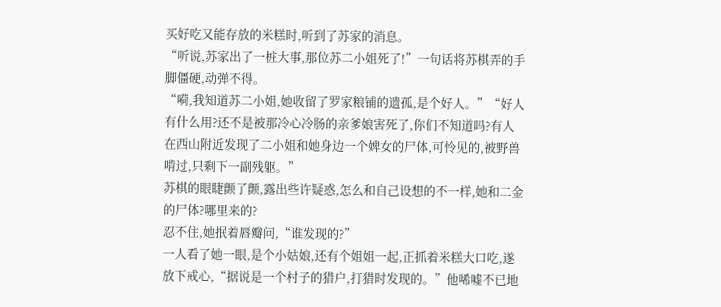买好吃又能存放的米糕时,听到了苏家的消息。
“听说,苏家出了一桩大事,那位苏二小姐死了!”一句话将苏棋弄的手脚僵硬,动弹不得。
“嗬,我知道苏二小姐,她收留了罗家粮铺的遗孤,是个好人。”“好人有什么用?还不是被那冷心冷肠的亲爹娘害死了,你们不知道吗?有人在西山附近发现了二小姐和她身边一个婢女的尸体,可怜见的,被野兽啃过,只剩下一副残躯。”
苏棋的眼睫颤了颤,露出些许疑惑,怎么和自己设想的不一样,她和二金的尸体?哪里来的?
忍不住,她抿着唇瓣问,“谁发现的?”
一人看了她一眼,是个小姑娘,还有个姐姐一起,正抓着米糕大口吃,遂放下戒心,“据说是一个村子的猎户,打猎时发现的。”他唏嘘不已地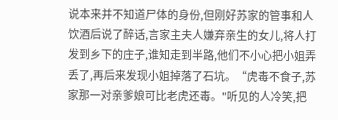说本来并不知道尸体的身份,但刚好苏家的管事和人饮酒后说了醉话,言家主夫人嫌弃亲生的女儿,将人打发到乡下的庄子,谁知走到半路,他们不小心把小姐弄丢了,再后来发现小姐掉落了石坑。“虎毒不食子,苏家那一对亲爹娘可比老虎还毒。"听见的人冷笑,把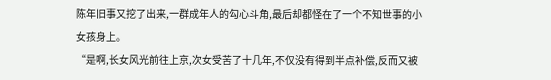陈年旧事又挖了出来,一群成年人的勾心斗角,最后却都怪在了一个不知世事的小女孩身上。
“是啊,长女风光前往上京,次女受苦了十几年,不仅没有得到半点补偿,反而又被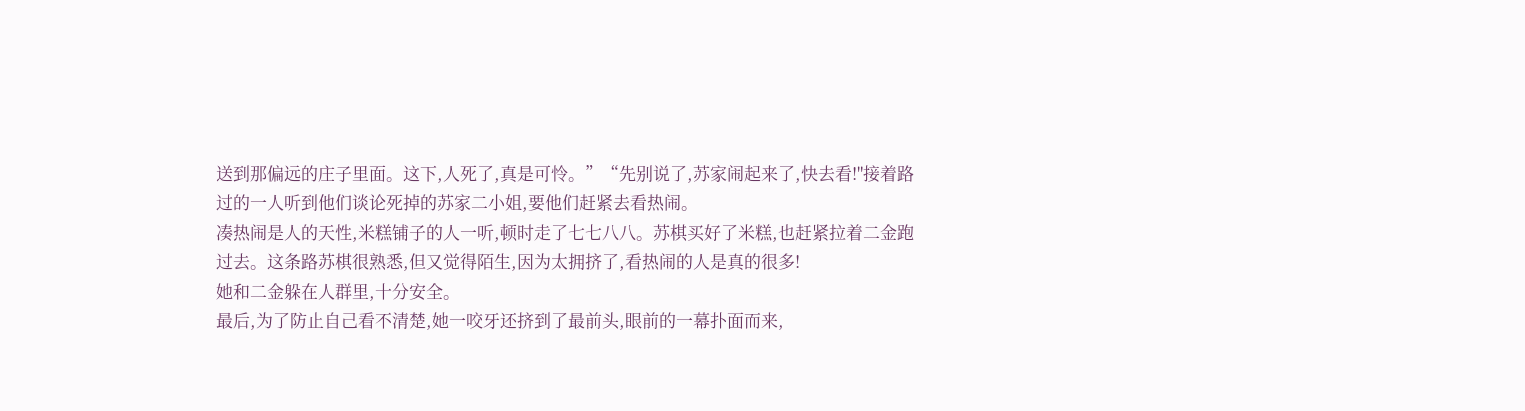送到那偏远的庄子里面。这下,人死了,真是可怜。”“先别说了,苏家闹起来了,快去看!"接着路过的一人听到他们谈论死掉的苏家二小姐,要他们赶紧去看热闹。
凑热闹是人的天性,米糕铺子的人一听,顿时走了七七八八。苏棋买好了米糕,也赶紧拉着二金跑过去。这条路苏棋很熟悉,但又觉得陌生,因为太拥挤了,看热闹的人是真的很多!
她和二金躲在人群里,十分安全。
最后,为了防止自己看不清楚,她一咬牙还挤到了最前头,眼前的一幕扑面而来,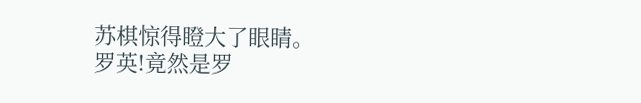苏棋惊得瞪大了眼睛。
罗英!竟然是罗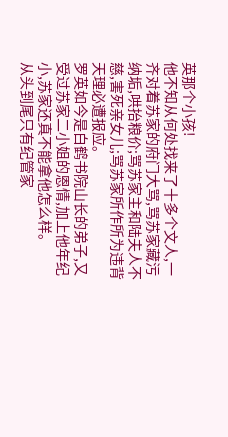英那个小孩!
他不知从何处找来了十多个文人,一齐对着苏家的府门大骂,骂苏家藏污纳垢,哄抬粮价;骂苏家主和陆夫人不慈,害死亲女儿;骂苏家所作所为违背天理必遭报应。
罗英如今是白鹤书院山长的弟子,又受过苏家二小姐的恩情,加上他年纪小,苏家还真不能拿他怎么样。
从头到尾只有纪管家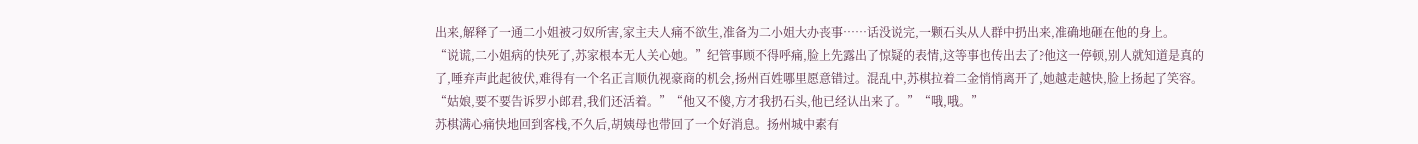出来,解释了一通二小姐被刁奴所害,家主夫人痛不欲生,准备为二小姐大办丧事……话没说完,一颗石头从人群中扔出来,准确地砸在他的身上。
“说谎,二小姐病的快死了,苏家根本无人关心她。”纪管事顾不得呼痛,脸上先露出了惊疑的表情,这等事也传出去了?他这一停顿,别人就知道是真的了,唾弃声此起彼伏,难得有一个名正言顺仇视豪商的机会,扬州百姓哪里愿意错过。混乱中,苏棋拉着二金悄悄离开了,她越走越快,脸上扬起了笑容。“姑娘,要不要告诉罗小郎君,我们还活着。”“他又不傻,方才我扔石头,他已经认出来了。”“哦,哦。”
苏棋满心痛快地回到客栈,不久后,胡姨母也带回了一个好消息。扬州城中素有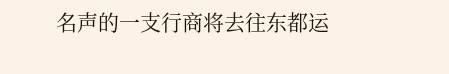名声的一支行商将去往东都运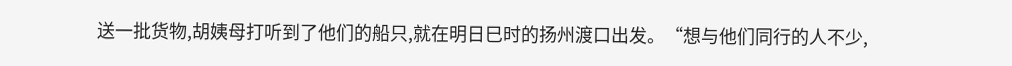送一批货物,胡姨母打听到了他们的船只,就在明日巳时的扬州渡口出发。“想与他们同行的人不少,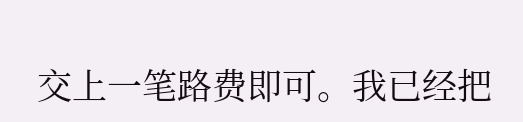交上一笔路费即可。我已经把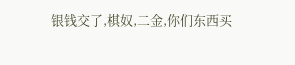银钱交了,棋奴,二金,你们东西买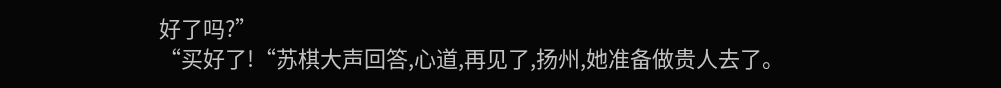好了吗?”
“买好了!“苏棋大声回答,心道,再见了,扬州,她准备做贵人去了。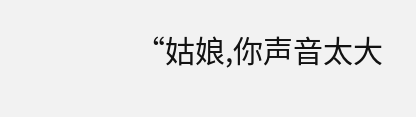“姑娘,你声音太大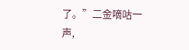了。”二金嘀咕一声,